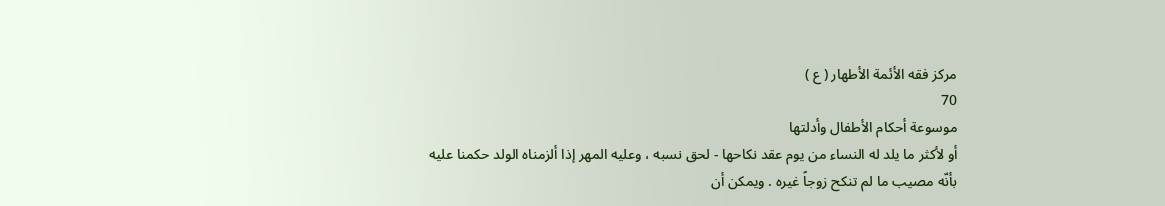مركز فقه الأئمة الأطهار ( ع )
70
موسوعة أحكام الأطفال وأدلتها
أو لأكثر ما يلد له النساء من يوم عقد نكاحها - لحق نسبه ، وعليه المهر إذا ألزمناه الولد حكمنا عليه بأنّه مصيب ما لم تنكح زوجاً غيره . ويمكن أن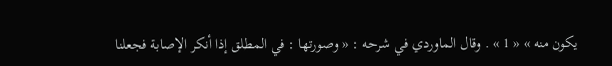يكون منه » « 1 » . وقال الماوردي في شرحه : « وصورتها : في المطلق إذا أنكر الإصابة فجعلنا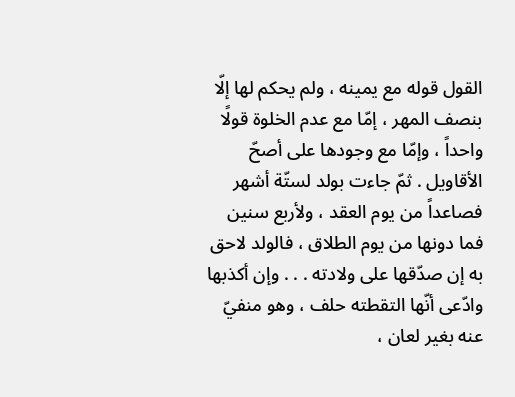القول قوله مع يمينه ، ولم يحكم لها إلّا بنصف المهر ، إمّا مع عدم الخلوة قولًا واحداً ، وإمّا مع وجودها على أصحّ الأقاويل . ثمّ جاءت بولد لستّة أشهر فصاعداً من يوم العقد ، ولأربع سنين فما دونها من يوم الطلاق ، فالولد لاحق به إن صدّقها على ولادته . . . وإن أكذبها وادّعى أنّها التقطته حلف ، وهو منفيّ عنه بغير لعان ،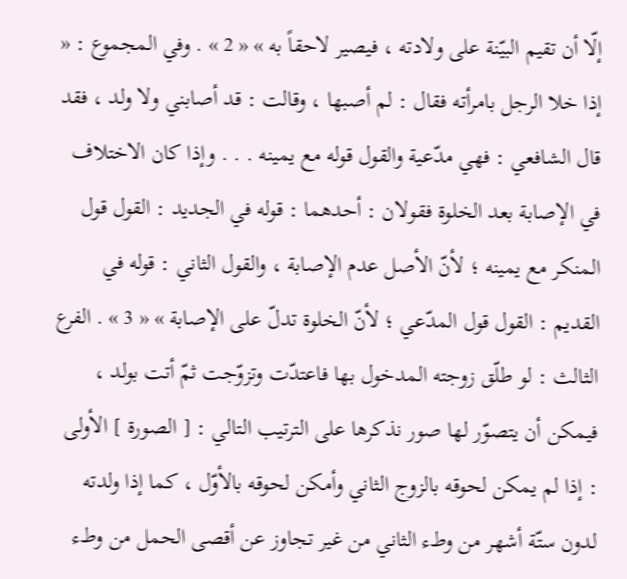إلّا أن تقيم البيّنة على ولادته ، فيصير لاحقاً به » « 2 » . وفي المجموع : « إذا خلا الرجل بامرأته فقال : لم أصبها ، وقالت : قد أصابني ولا ولد ، فقد قال الشافعي : فهي مدّعية والقول قوله مع يمينه . . . وإذا كان الاختلاف في الإصابة بعد الخلوة فقولان : أحدهما : قوله في الجديد : القول قول المنكر مع يمينه ؛ لأنّ الأصل عدم الإصابة ، والقول الثاني : قوله في القديم : القول قول المدّعي ؛ لأنّ الخلوة تدلّ على الإصابة » « 3 » . الفرع الثالث : لو طلّق زوجته المدخول بها فاعتدّت وتزوّجت ثمّ أتت بولد ، فيمكن أن يتصوّر لها صور نذكرها على الترتيب التالي : [ الصورة ] الأولى : إذا لم يمكن لحوقه بالزوج الثاني وأمكن لحوقه بالأوّل ، كما إذا ولدته لدون ستّة أشهر من وطء الثاني من غير تجاوز عن أقصى الحمل من وطء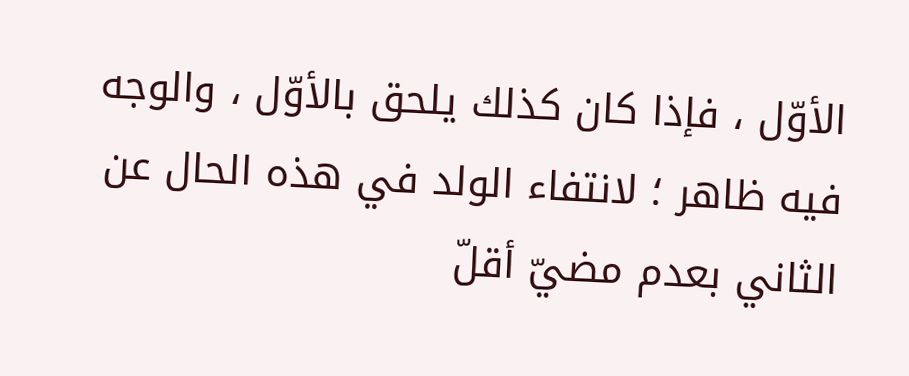الأوّل ، فإذا كان كذلك يلحق بالأوّل ، والوجه فيه ظاهر ؛ لانتفاء الولد في هذه الحال عن الثاني بعدم مضيّ أقلّ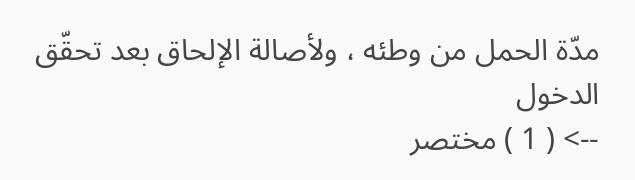مدّة الحمل من وطئه ، ولأصالة الإلحاق بعد تحقّق الدخول
--> ( 1 ) مختصر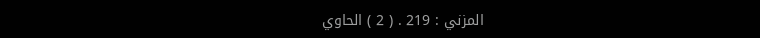المزني : 219 . ( 2 ) الحاوي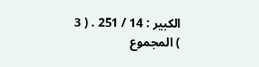الكبير : 14 / 251 . ( 3 ) المجموع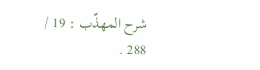شرح المهذّب : 19 / 288 .